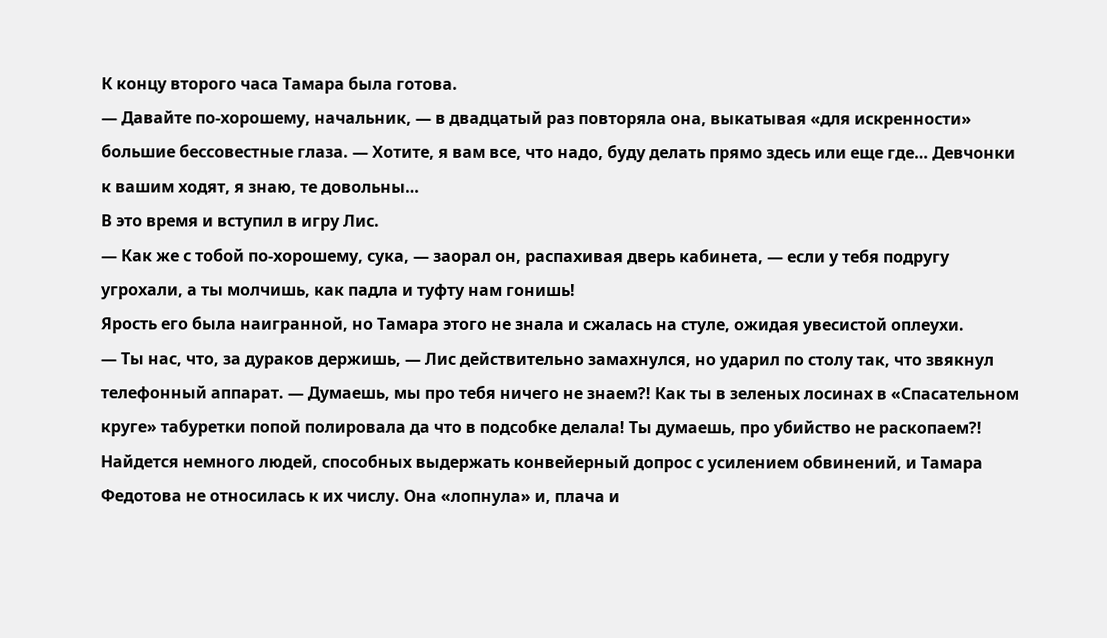К концу второго часа Тамара была готова.
— Давайте по-хорошему, начальник, — в двадцатый раз повторяла она, выкатывая «для искренности» большие бессовестные глаза. — Хотите, я вам все, что надо, буду делать прямо здесь или еще где… Девчонки к вашим ходят, я знаю, те довольны…
В это время и вступил в игру Лис.
— Как же с тобой по-хорошему, сука, — заорал он, распахивая дверь кабинета, — если у тебя подругу угрохали, а ты молчишь, как падла и туфту нам гонишь!
Ярость его была наигранной, но Тамара этого не знала и сжалась на стуле, ожидая увесистой оплеухи.
— Ты нас, что, за дураков держишь, — Лис действительно замахнулся, но ударил по столу так, что звякнул телефонный аппарат. — Думаешь, мы про тебя ничего не знаем?! Как ты в зеленых лосинах в «Спасательном круге» табуретки попой полировала да что в подсобке делала! Ты думаешь, про убийство не раскопаем?!
Найдется немного людей, способных выдержать конвейерный допрос с усилением обвинений, и Тамара Федотова не относилась к их числу. Она «лопнула» и, плача и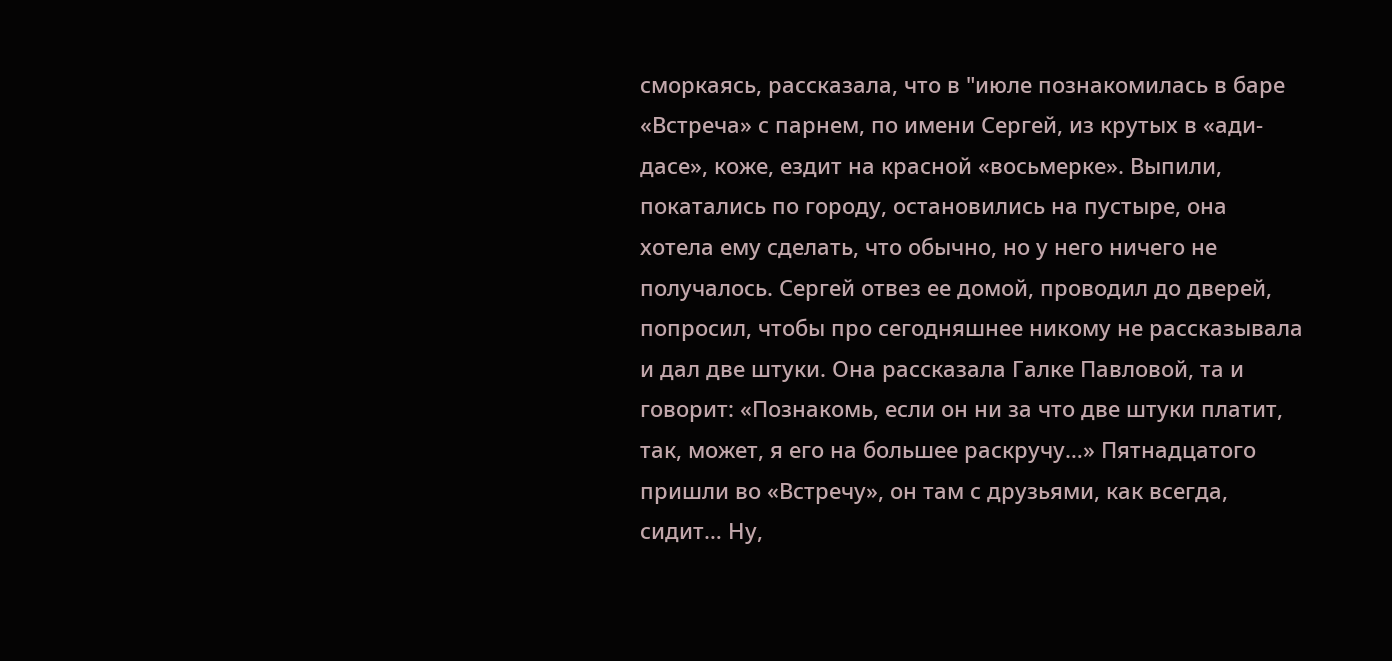сморкаясь, рассказала, что в "июле познакомилась в баре «Встреча» с парнем, по имени Сергей, из крутых в «ади-дасе», коже, ездит на красной «восьмерке». Выпили, покатались по городу, остановились на пустыре, она хотела ему сделать, что обычно, но у него ничего не получалось. Сергей отвез ее домой, проводил до дверей, попросил, чтобы про сегодняшнее никому не рассказывала и дал две штуки. Она рассказала Галке Павловой, та и говорит: «Познакомь, если он ни за что две штуки платит, так, может, я его на большее раскручу…» Пятнадцатого пришли во «Встречу», он там с друзьями, как всегда, сидит… Ну,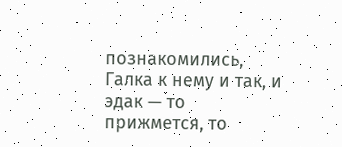познакомились, Галка к нему и так, и эдак — то прижмется, то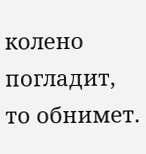колено погладит, то обнимет.